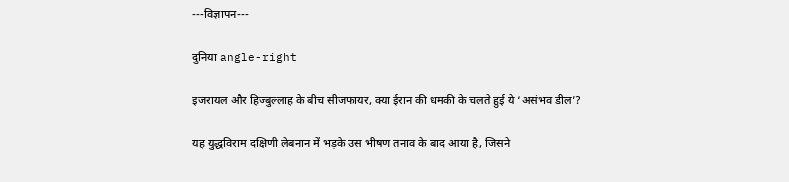---विज्ञापन---

दुनिया angle-right

इजरायल और हिज्बुल्लाह के बीच सीजफायर, क्या ईरान की धमकी के चलते हुई ये ‘असंभव डील’?

यह युद्धविराम दक्षिणी लेबनान में भड़के उस भीषण तनाव के बाद आया है, जिसने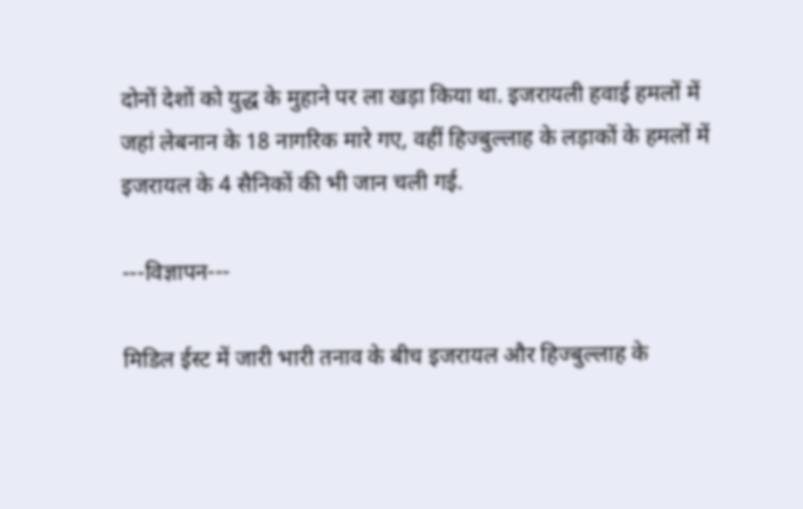दोनों देशों को युद्ध के मुहाने पर ला खड़ा किया था. इजरायली हवाई हमलों में जहां लेबनान के 18 नागरिक मारे गए, वहीं हिज्बुल्लाह के लड़ाकों के हमलों में इजरायल के 4 सैनिकों की भी जान चली गई.

---विज्ञापन---

मिडिल ईस्ट में जारी भारी तनाव के बीच इजरायल और हिज्बुल्लाह के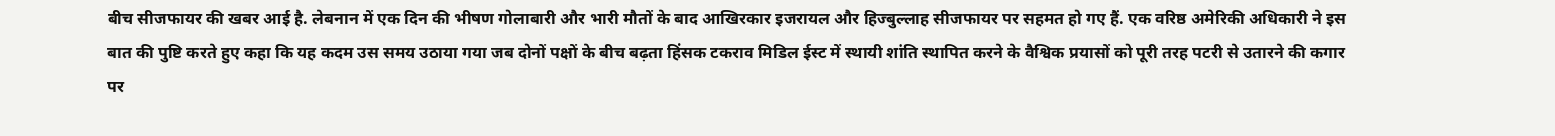बीच सीजफायर की खबर आई है. लेबनान में एक दिन की भीषण गोलाबारी और भारी मौतों के बाद आखिरकार इजरायल और हिज्बुल्लाह सीजफायर पर सहमत हो गए हैं. एक वरिष्ठ अमेरिकी अधिकारी ने इस बात की पुष्टि करते हुए कहा कि यह कदम उस समय उठाया गया जब दोनों पक्षों के बीच बढ़ता हिंसक टकराव मिडिल ईस्ट में स्थायी शांति स्थापित करने के वैश्विक प्रयासों को पूरी तरह पटरी से उतारने की कगार पर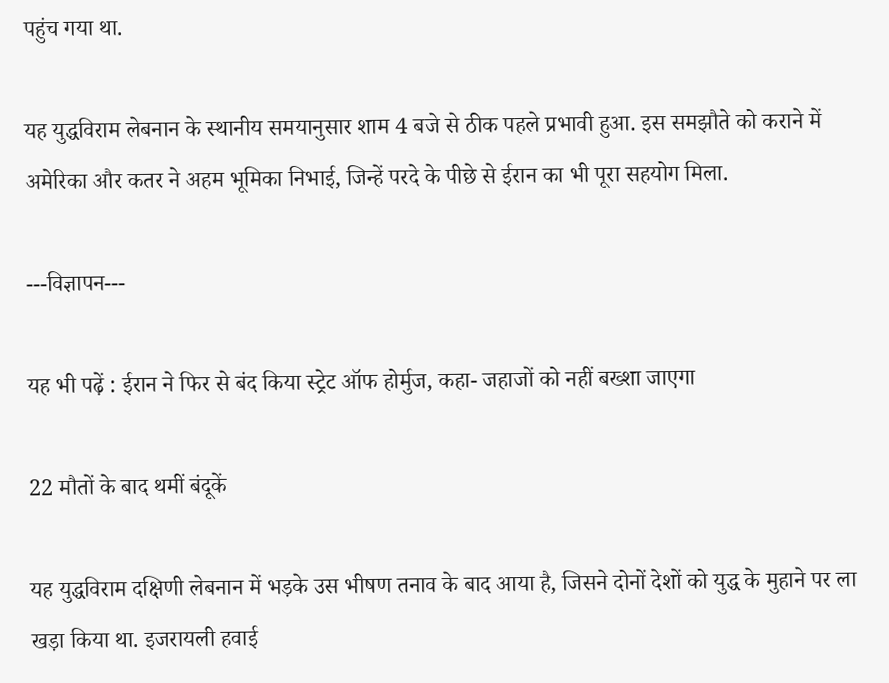पहुंच गया था.

यह युद्धविराम लेबनान के स्थानीय समयानुसार शाम 4 बजे से ठीक पहले प्रभावी हुआ. इस समझौते को कराने में अमेरिका और कतर ने अहम भूमिका निभाई, जिन्हें परदे के पीछे से ईरान का भी पूरा सहयोग मिला.

---विज्ञापन---

यह भी पढ़ें : ईरान ने फिर से बंद किया स्ट्रेट ऑफ होर्मुज, कहा- जहाजों को नहीं बख्शा जाएगा

22 मौतों के बाद थमीं बंदूकें

यह युद्धविराम दक्षिणी लेबनान में भड़के उस भीषण तनाव के बाद आया है, जिसने दोनों देशों को युद्ध के मुहाने पर ला खड़ा किया था. इजरायली हवाई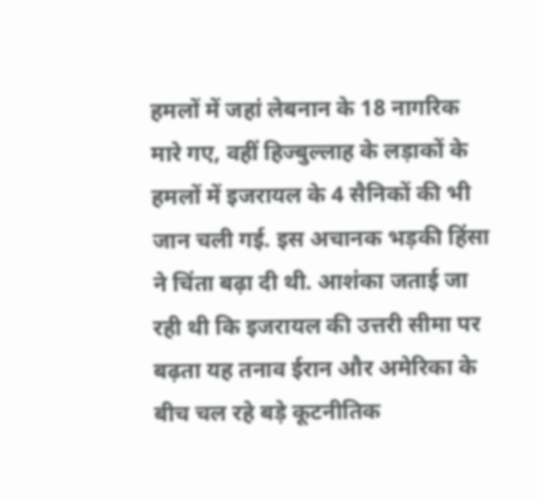हमलों में जहां लेबनान के 18 नागरिक मारे गए, वहीं हिज्बुल्लाह के लड़ाकों के हमलों में इजरायल के 4 सैनिकों की भी जान चली गई. इस अचानक भड़की हिंसा ने चिंता बढ़ा दी थी. आशंका जताई जा रही थी कि इजरायल की उत्तरी सीमा पर बढ़ता यह तनाव ईरान और अमेरिका के बीच चल रहे बड़े कूटनीतिक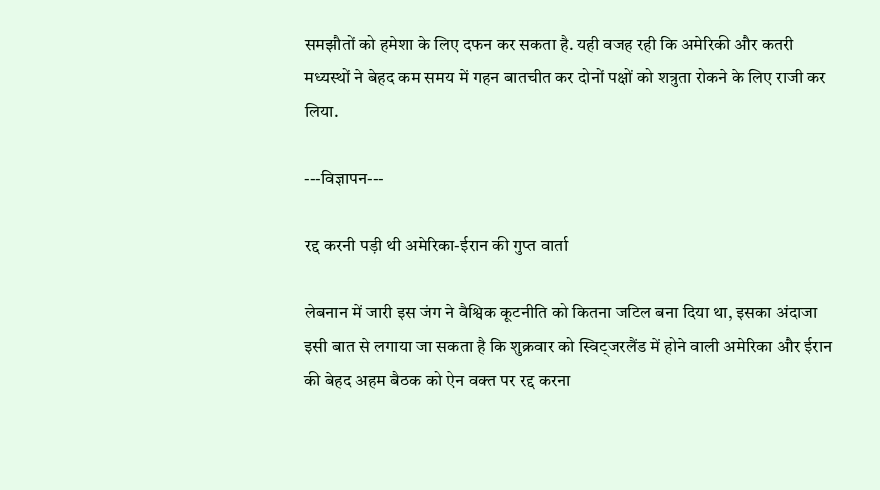समझौतों को हमेशा के लिए दफन कर सकता है. यही वजह रही कि अमेरिकी और कतरी मध्यस्थों ने बेहद कम समय में गहन बातचीत कर दोनों पक्षों को शत्रुता रोकने के लिए राजी कर लिया.

---विज्ञापन---

रद्द करनी पड़ी थी अमेरिका-ईरान की गुप्त वार्ता

लेबनान में जारी इस जंग ने वैश्विक कूटनीति को कितना जटिल बना दिया था, इसका अंदाजा इसी बात से लगाया जा सकता है कि शुक्रवार को स्विट्जरलैंड में होने वाली अमेरिका और ईरान की बेहद अहम बैठक को ऐन वक्त पर रद्द करना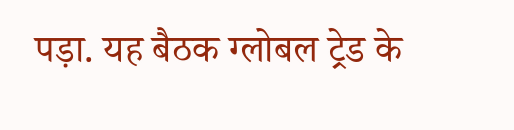पड़ा. यह बैठक ग्लोबल ट्रेड के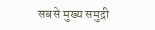सबसे मुख्य समुद्री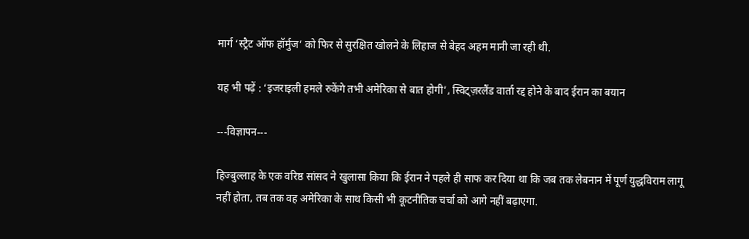मार्ग ‘स्ट्रैट ऑफ हॉर्मुज’ को फिर से सुरक्षित खोलने के लिहाज से बेहद अहम मानी जा रही थी.

यह भी पढ़ें : ‘इजराइली हमले रुकेंगे तभी अमेरिका से बात होगी’, स्विट्ज़रलैंड वार्ता रद्द होने के बाद ईरान का बयान

---विज्ञापन---

हिज्बुल्लाह के एक वरिष्ठ सांसद ने खुलासा किया कि ईरान ने पहले ही साफ कर दिया था कि जब तक लेबनान में पूर्ण युद्धविराम लागू नहीं होता, तब तक वह अमेरिका के साथ किसी भी कूटनीतिक चर्चा को आगे नहीं बढ़ाएगा.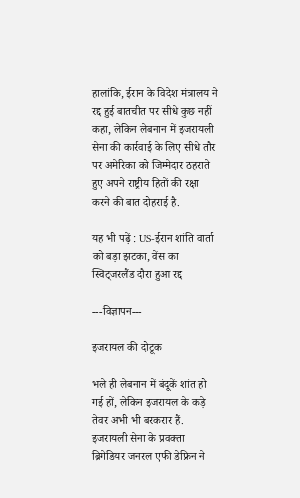हालांकि, ईरान के विदेश मंत्रालय ने रद्द हुई बातचीत पर सीधे कुछ नहीं कहा, लेकिन लेबनान में इजरायली सेना की कार्रवाई के लिए सीधे तौर पर अमेरिका को जिम्मेदार ठहराते हुए अपने राष्ट्रीय हितों की रक्षा करने की बात दोहराई है.

यह भी पढ़ें : US-ईरान शांति वार्ता को बड़ा झटका, वेंस का स्विट्जरलैंड दौरा हुआ रद्द

---विज्ञापन---

इजरायल की दोटूक

भले ही लेबनान में बंदूकें शांत हो गई हों, लेकिन इजरायल के कड़े तेवर अभी भी बरकरार हैं. इजरायली सेना के प्रवक्ता ब्रिगेडियर जनरल एफी डेफ्रिन ने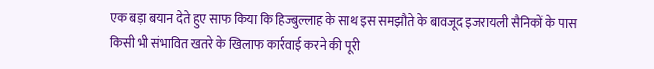एक बड़ा बयान देते हुए साफ किया कि हिज्बुल्लाह के साथ इस समझौते के बावजूद इजरायली सैनिकों के पास किसी भी संभावित खतरे के खिलाफ कार्रवाई करने की पूरी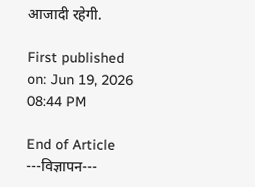आजादी रहेगी.

First published on: Jun 19, 2026 08:44 PM

End of Article
---विज्ञापन---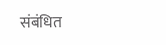संबंधित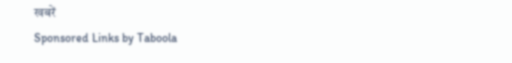खबरें
Sponsored Links by Taboola